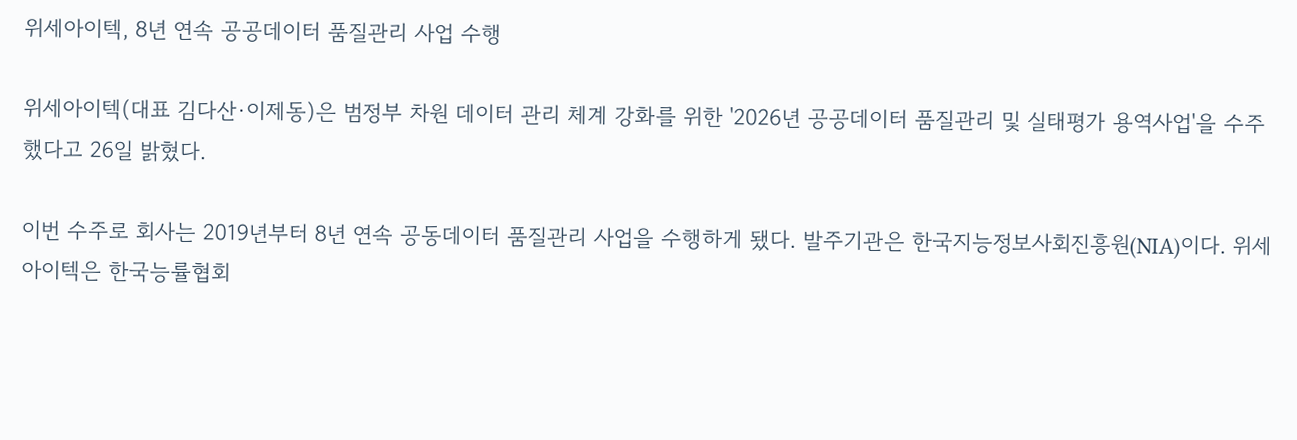위세아이텍, 8년 연속 공공데이터 품질관리 사업 수행

위세아이텍(대표 김다산·이제동)은 범정부 차원 데이터 관리 체계 강화를 위한 '2026년 공공데이터 품질관리 및 실태평가 용역사업'을 수주했다고 26일 밝혔다.

이번 수주로 회사는 2019년부터 8년 연속 공동데이터 품질관리 사업을 수행하게 됐다. 발주기관은 한국지능정보사회진흥원(NIA)이다. 위세아이텍은 한국능률협회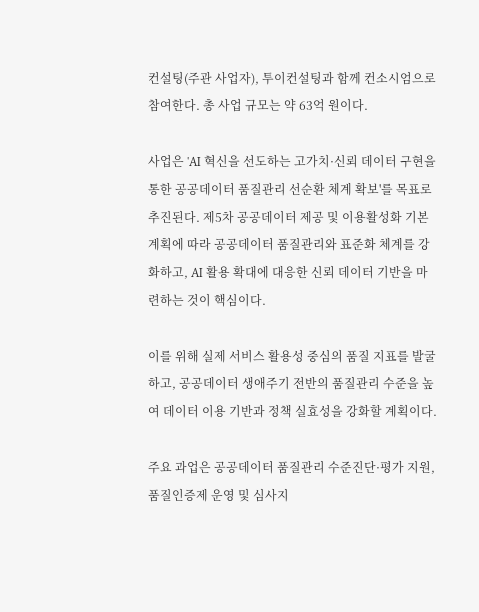컨설팅(주관 사업자), 투이컨설팅과 함께 컨소시엄으로 참여한다. 총 사업 규모는 약 63억 원이다.

사업은 'AI 혁신을 선도하는 고가치·신뢰 데이터 구현을 통한 공공데이터 품질관리 선순환 체계 확보'를 목표로 추진된다. 제5차 공공데이터 제공 및 이용활성화 기본계획에 따라 공공데이터 품질관리와 표준화 체계를 강화하고, AI 활용 확대에 대응한 신뢰 데이터 기반을 마련하는 것이 핵심이다.

이를 위해 실제 서비스 활용성 중심의 품질 지표를 발굴하고, 공공데이터 생애주기 전반의 품질관리 수준을 높여 데이터 이용 기반과 정책 실효성을 강화할 계획이다.

주요 과업은 공공데이터 품질관리 수준진단·평가 지원, 품질인증제 운영 및 심사지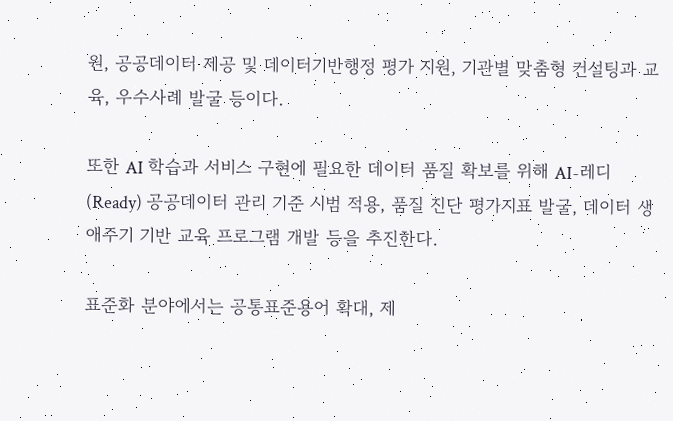원, 공공데이터 제공 및 데이터기반행정 평가 지원, 기관별 맞춤형 컨설팅과 교육, 우수사례 발굴 등이다.

또한 AI 학습과 서비스 구현에 필요한 데이터 품질 확보를 위해 AI-레디(Ready) 공공데이터 관리 기준 시범 적용, 품질 진단 평가지표 발굴, 데이터 생애주기 기반 교육 프로그램 개발 등을 추진한다.

표준화 분야에서는 공통표준용어 확대, 제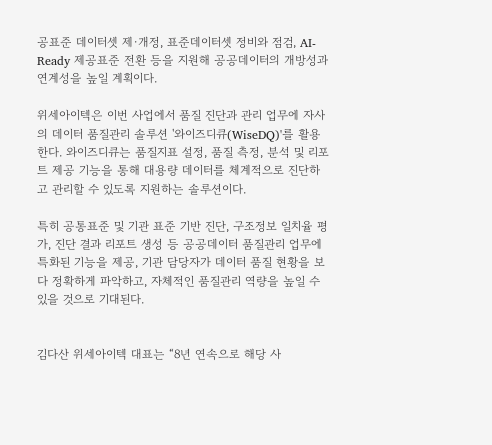공표준 데이터셋 제·개정, 표준데이터셋 정비와 점검, AI-Ready 제공표준 전환 등을 지원해 공공데이터의 개방성과 연계성을 높일 계획이다.

위세아이텍은 이번 사업에서 품질 진단과 관리 업무에 자사의 데이터 품질관리 솔루션 '와이즈디큐(WiseDQ)'를 활용한다. 와이즈디큐는 품질지표 설정, 품질 측정, 분석 및 리포트 제공 기능을 통해 대용량 데이터를 체계적으로 진단하고 관리할 수 있도록 지원하는 솔루션이다.

특히 공통표준 및 기관 표준 기반 진단, 구조정보 일치율 평가, 진단 결과 리포트 생성 등 공공데이터 품질관리 업무에 특화된 기능을 제공, 기관 담당자가 데이터 품질 현황을 보다 정확하게 파악하고, 자체적인 품질관리 역량을 높일 수 있을 것으로 기대된다.


김다산 위세아이텍 대표는 “8년 연속으로 해당 사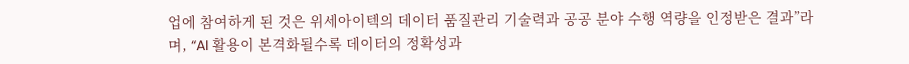업에 참여하게 된 것은 위세아이텍의 데이터 품질관리 기술력과 공공 분야 수행 역량을 인정받은 결과”라며, “AI 활용이 본격화될수록 데이터의 정확성과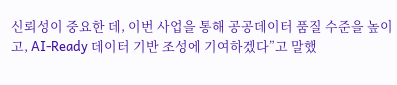신뢰성이 중요한 데, 이번 사업을 통해 공공데이터 품질 수준을 높이고, AI-Ready 데이터 기반 조성에 기여하겠다”고 말했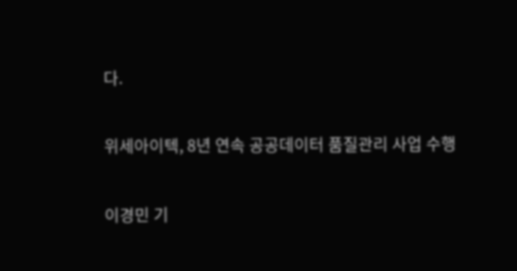다.

위세아이텍, 8년 연속 공공데이터 품질관리 사업 수행

이경민 기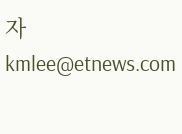자 kmlee@etnews.com